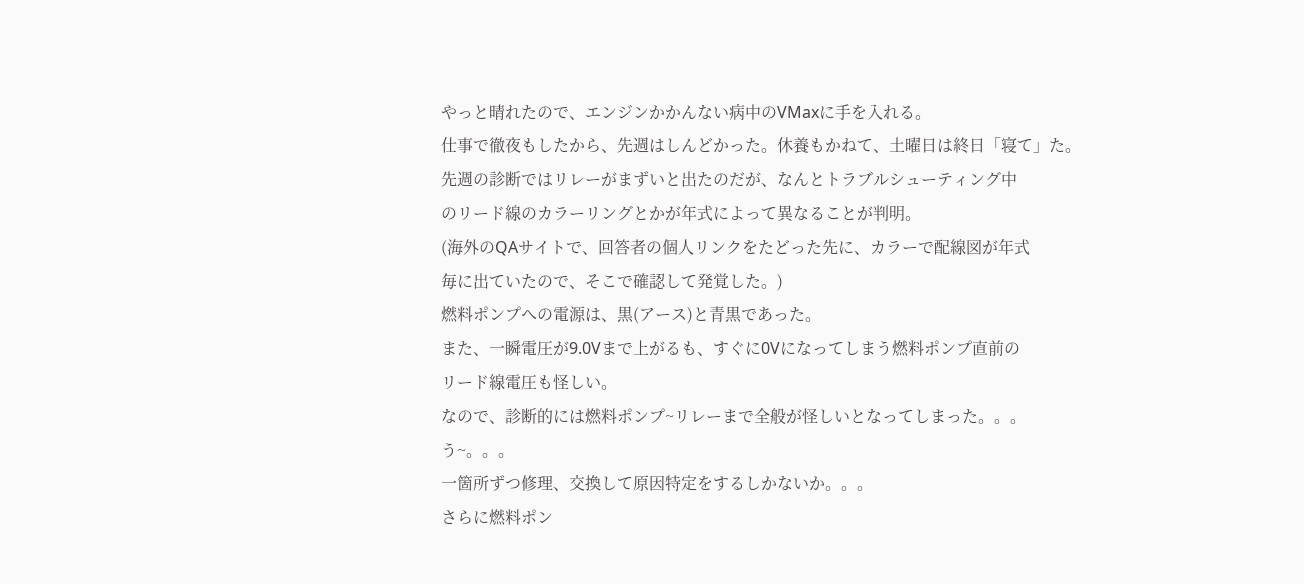やっと晴れたので、エンジンかかんない病中のVMaxに手を入れる。
仕事で徹夜もしたから、先週はしんどかった。休養もかねて、土曜日は終日「寝て」た。
先週の診断ではリレーがまずいと出たのだが、なんとトラブルシューティング中
のリード線のカラーリングとかが年式によって異なることが判明。
(海外のQAサイトで、回答者の個人リンクをたどった先に、カラーで配線図が年式
毎に出ていたので、そこで確認して発覚した。)
燃料ポンプへの電源は、黒(アース)と青黒であった。
また、一瞬電圧が9.0Vまで上がるも、すぐに0Vになってしまう燃料ポンプ直前の
リード線電圧も怪しい。
なので、診断的には燃料ポンプ~リレーまで全般が怪しいとなってしまった。。。
う~。。。
一箇所ずつ修理、交換して原因特定をするしかないか。。。
さらに燃料ポン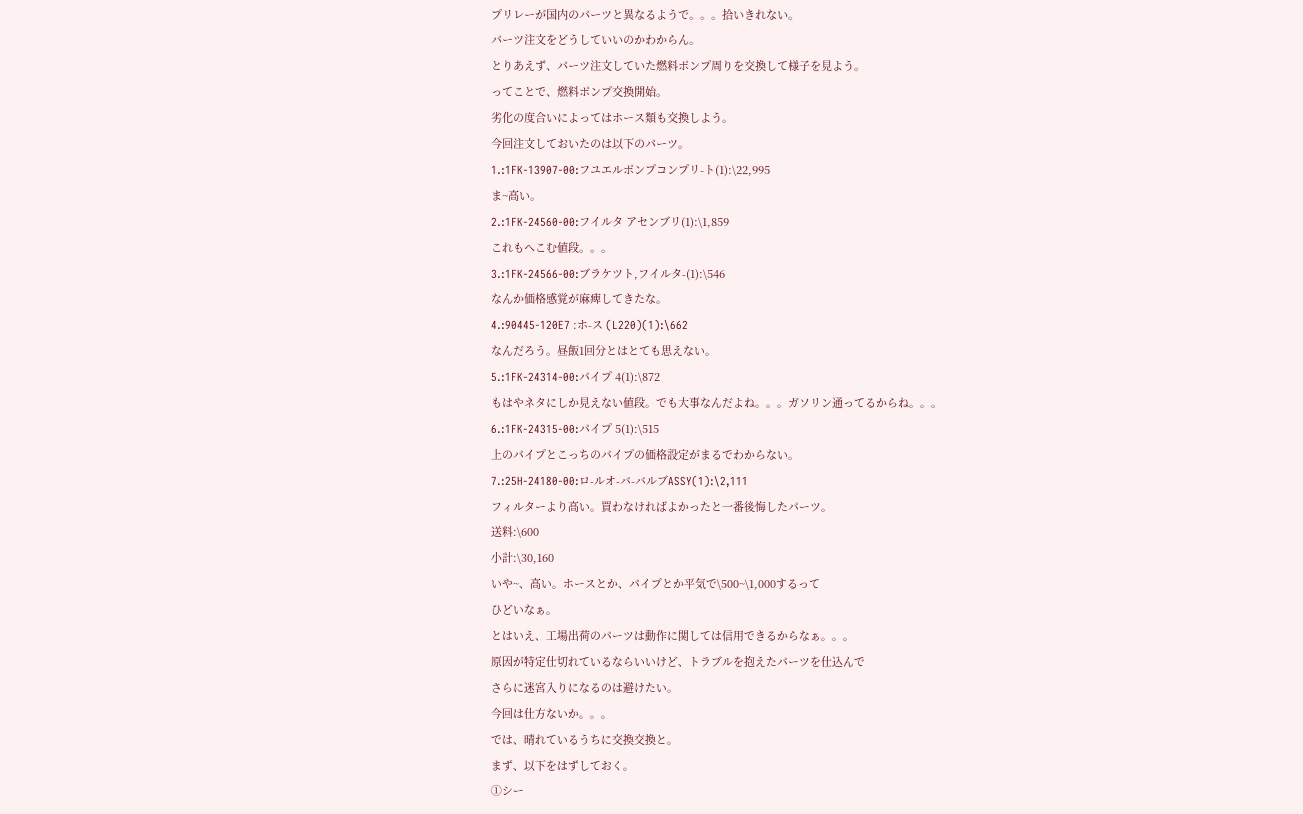プリレーが国内のパーツと異なるようで。。。拾いきれない。
パーツ注文をどうしていいのかわからん。
とりあえず、パーツ注文していた燃料ポンプ周りを交換して様子を見よう。
ってことで、燃料ポンプ交換開始。
劣化の度合いによってはホース類も交換しよう。
今回注文しておいたのは以下のパーツ。
1.:1FK-13907-00:フユエルポンプコンプリ-ト(1):\22,995
ま~高い。
2.:1FK-24560-00:フイルタ アセンブリ(1):\1,859
これもへこむ値段。。。
3.:1FK-24566-00:ブラケツト,フイルタ-(1):\546
なんか価格感覚が麻痺してきたな。
4.:90445-120E7 :ホ-ス (L220)(1):\662
なんだろう。昼飯1回分とはとても思えない。
5.:1FK-24314-00:パイプ 4(1):\872
もはやネタにしか見えない値段。でも大事なんだよね。。。ガソリン通ってるからね。。。
6.:1FK-24315-00:パイプ 5(1):\515
上のパイプとこっちのパイプの価格設定がまるでわからない。
7.:25H-24180-00:ロ-ルオ-バ-バルブASSY(1):\2,111
フィルターより高い。買わなければよかったと一番後悔したパーツ。
送料:\600
小計:\30,160
いや~、高い。ホースとか、パイプとか平気で\500~\1,000するって
ひどいなぁ。
とはいえ、工場出荷のパーツは動作に関しては信用できるからなぁ。。。
原因が特定仕切れているならいいけど、トラブルを抱えたパーツを仕込んで
さらに迷宮入りになるのは避けたい。
今回は仕方ないか。。。
では、晴れているうちに交換交換と。
まず、以下をはずしておく。
①シー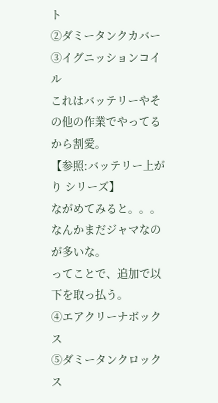ト
②ダミータンクカバー
③イグニッションコイル
これはバッテリーやその他の作業でやってるから割愛。
【参照:バッテリー上がり シリーズ】
ながめてみると。。。なんかまだジャマなのが多いな。
ってことで、追加で以下を取っ払う。
④エアクリーナボックス
⑤ダミータンクロックス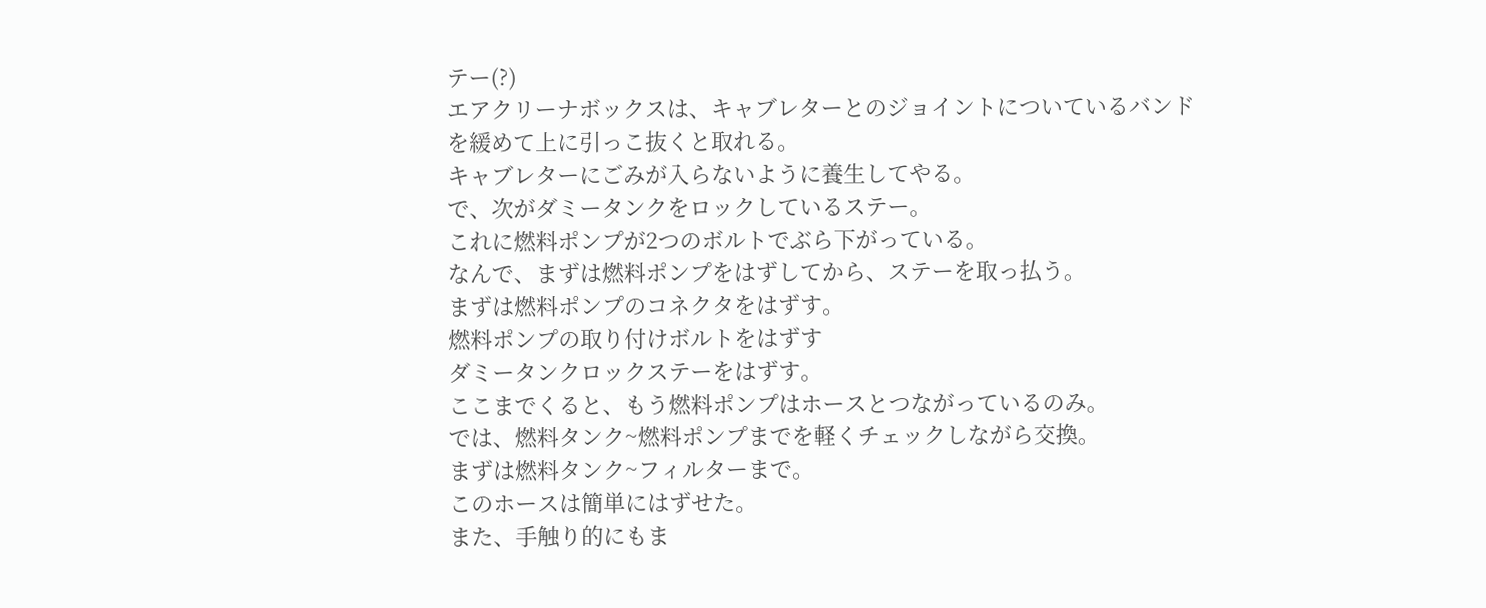テー(?)
エアクリーナボックスは、キャブレターとのジョイントについているバンド
を緩めて上に引っこ抜くと取れる。
キャブレターにごみが入らないように養生してやる。
で、次がダミータンクをロックしているステー。
これに燃料ポンプが2つのボルトでぶら下がっている。
なんで、まずは燃料ポンプをはずしてから、ステーを取っ払う。
まずは燃料ポンプのコネクタをはずす。
燃料ポンプの取り付けボルトをはずす
ダミータンクロックステーをはずす。
ここまでくると、もう燃料ポンプはホースとつながっているのみ。
では、燃料タンク~燃料ポンプまでを軽くチェックしながら交換。
まずは燃料タンク~フィルターまで。
このホースは簡単にはずせた。
また、手触り的にもま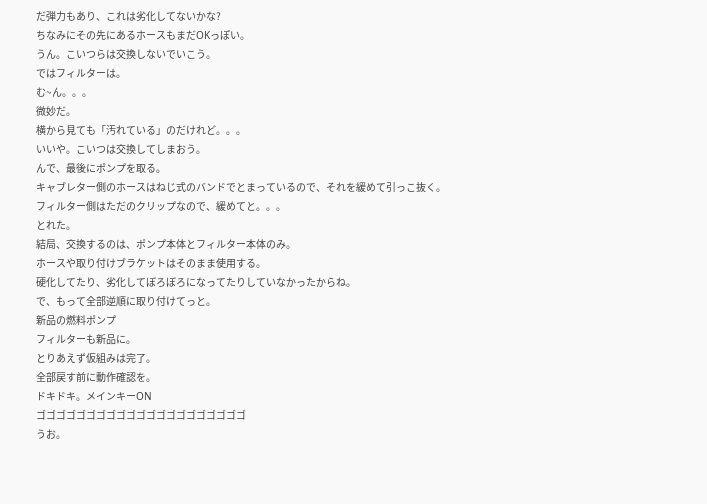だ弾力もあり、これは劣化してないかな?
ちなみにその先にあるホースもまだOKっぽい。
うん。こいつらは交換しないでいこう。
ではフィルターは。
む~ん。。。
微妙だ。
横から見ても「汚れている」のだけれど。。。
いいや。こいつは交換してしまおう。
んで、最後にポンプを取る。
キャブレター側のホースはねじ式のバンドでとまっているので、それを緩めて引っこ抜く。
フィルター側はただのクリップなので、緩めてと。。。
とれた。
結局、交換するのは、ポンプ本体とフィルター本体のみ。
ホースや取り付けブラケットはそのまま使用する。
硬化してたり、劣化してぼろぼろになってたりしていなかったからね。
で、もって全部逆順に取り付けてっと。
新品の燃料ポンプ
フィルターも新品に。
とりあえず仮組みは完了。
全部戻す前に動作確認を。
ドキドキ。メインキーON
ゴゴゴゴゴゴゴゴゴゴゴゴゴゴゴゴゴゴゴゴゴ
うお。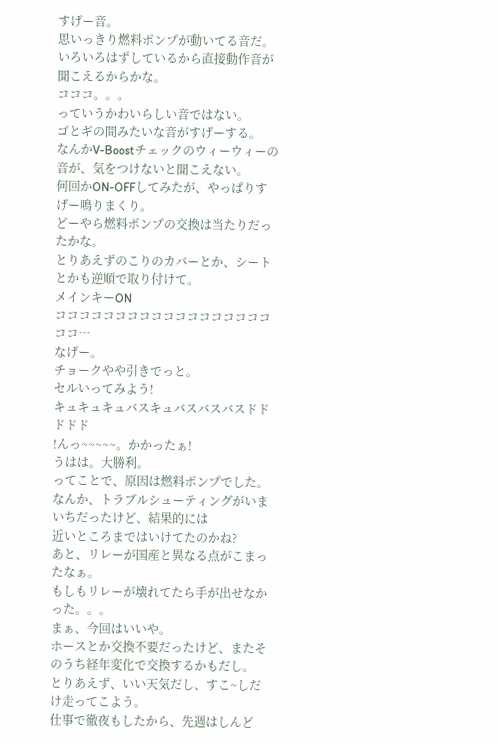すげー音。
思いっきり燃料ポンプが動いてる音だ。
いろいろはずしているから直接動作音が聞こえるからかな。
コココ。。。
っていうかわいらしい音ではない。
ゴとギの間みたいな音がすげーする。
なんかV-Boostチェックのウィーウィーの音が、気をつけないと聞こえない。
何回かON-OFFしてみたが、やっぱりすげー鳴りまくり。
どーやら燃料ポンプの交換は当たりだったかな。
とりあえずのこりのカバーとか、シートとかも逆順で取り付けて。
メインキーON
ココココココココココココココココココココ…
なげー。
チョークやや引きでっと。
セルいってみよう!
キュキュキュバスキュバスバスバスドドドドド
!んっ~~~~~。かかったぁ!
うはは。大勝利。
ってことで、原因は燃料ポンプでした。
なんか、トラブルシューティングがいまいちだったけど、結果的には
近いところまではいけてたのかね?
あと、リレーが国産と異なる点がこまったなぁ。
もしもリレーが壊れてたら手が出せなかった。。。
まぁ、今回はいいや。
ホースとか交換不要だったけど、またそのうち経年変化で交換するかもだし。
とりあえず、いい天気だし、すこ~しだけ走ってこよう。
仕事で徹夜もしたから、先週はしんど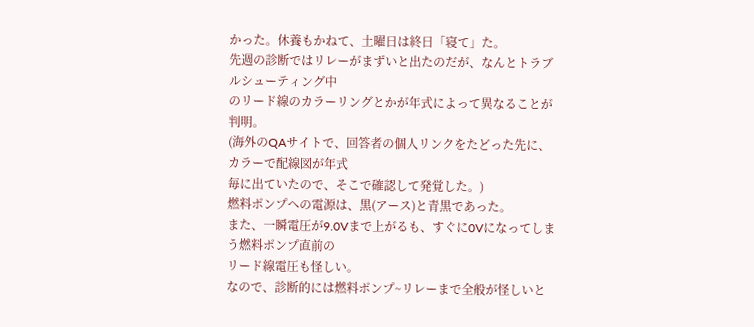かった。休養もかねて、土曜日は終日「寝て」た。
先週の診断ではリレーがまずいと出たのだが、なんとトラブルシューティング中
のリード線のカラーリングとかが年式によって異なることが判明。
(海外のQAサイトで、回答者の個人リンクをたどった先に、カラーで配線図が年式
毎に出ていたので、そこで確認して発覚した。)
燃料ポンプへの電源は、黒(アース)と青黒であった。
また、一瞬電圧が9.0Vまで上がるも、すぐに0Vになってしまう燃料ポンプ直前の
リード線電圧も怪しい。
なので、診断的には燃料ポンプ~リレーまで全般が怪しいと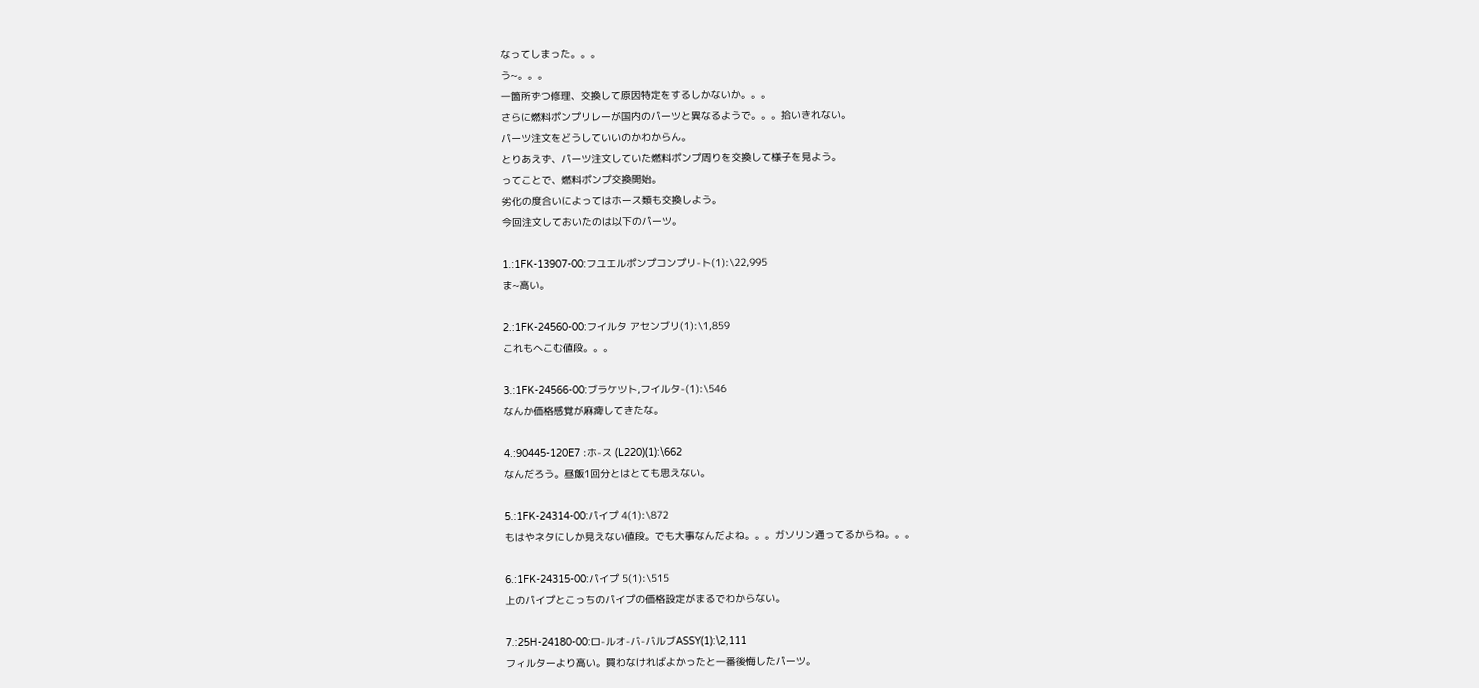なってしまった。。。
う~。。。
一箇所ずつ修理、交換して原因特定をするしかないか。。。
さらに燃料ポンプリレーが国内のパーツと異なるようで。。。拾いきれない。
パーツ注文をどうしていいのかわからん。
とりあえず、パーツ注文していた燃料ポンプ周りを交換して様子を見よう。
ってことで、燃料ポンプ交換開始。
劣化の度合いによってはホース類も交換しよう。
今回注文しておいたのは以下のパーツ。

1.:1FK-13907-00:フユエルポンプコンプリ-ト(1):\22,995
ま~高い。

2.:1FK-24560-00:フイルタ アセンブリ(1):\1,859
これもへこむ値段。。。

3.:1FK-24566-00:ブラケツト,フイルタ-(1):\546
なんか価格感覚が麻痺してきたな。

4.:90445-120E7 :ホ-ス (L220)(1):\662
なんだろう。昼飯1回分とはとても思えない。

5.:1FK-24314-00:パイプ 4(1):\872
もはやネタにしか見えない値段。でも大事なんだよね。。。ガソリン通ってるからね。。。

6.:1FK-24315-00:パイプ 5(1):\515
上のパイプとこっちのパイプの価格設定がまるでわからない。

7.:25H-24180-00:ロ-ルオ-バ-バルブASSY(1):\2,111
フィルターより高い。買わなければよかったと一番後悔したパーツ。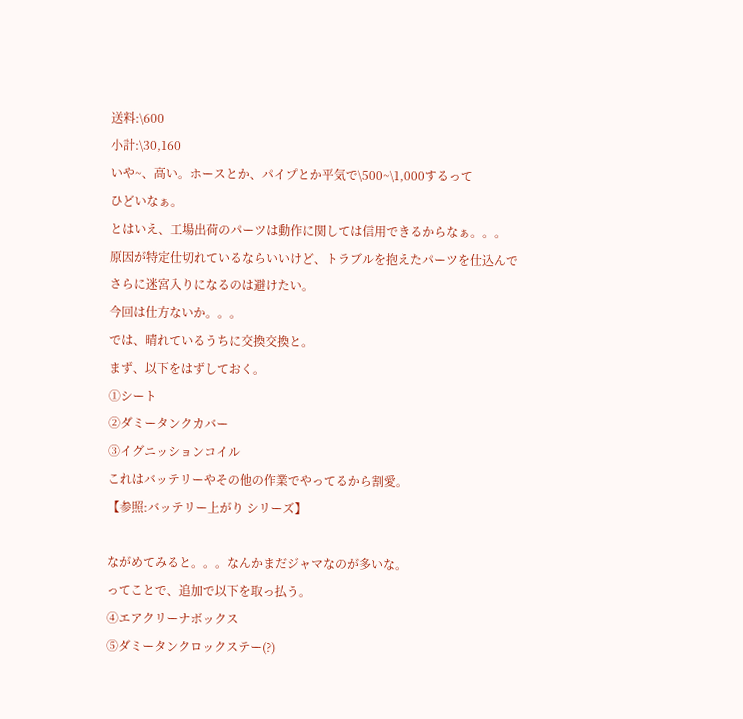送料:\600
小計:\30,160
いや~、高い。ホースとか、パイプとか平気で\500~\1,000するって
ひどいなぁ。
とはいえ、工場出荷のパーツは動作に関しては信用できるからなぁ。。。
原因が特定仕切れているならいいけど、トラブルを抱えたパーツを仕込んで
さらに迷宮入りになるのは避けたい。
今回は仕方ないか。。。
では、晴れているうちに交換交換と。
まず、以下をはずしておく。
①シート
②ダミータンクカバー
③イグニッションコイル
これはバッテリーやその他の作業でやってるから割愛。
【参照:バッテリー上がり シリーズ】

ながめてみると。。。なんかまだジャマなのが多いな。
ってことで、追加で以下を取っ払う。
④エアクリーナボックス
⑤ダミータンクロックステー(?)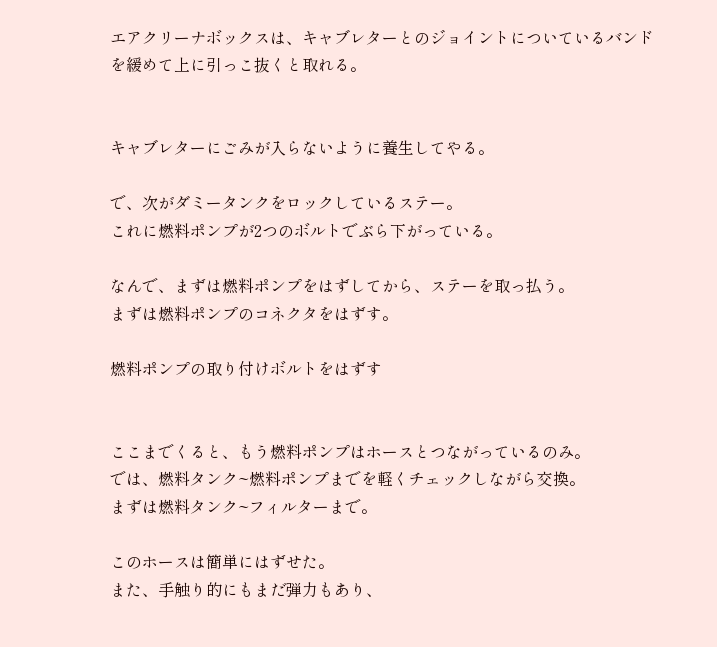エアクリーナボックスは、キャブレターとのジョイントについているバンド
を緩めて上に引っこ抜くと取れる。


キャブレターにごみが入らないように養生してやる。

で、次がダミータンクをロックしているステー。
これに燃料ポンプが2つのボルトでぶら下がっている。

なんで、まずは燃料ポンプをはずしてから、ステーを取っ払う。
まずは燃料ポンプのコネクタをはずす。

燃料ポンプの取り付けボルトをはずす


ここまでくると、もう燃料ポンプはホースとつながっているのみ。
では、燃料タンク~燃料ポンプまでを軽くチェックしながら交換。
まずは燃料タンク~フィルターまで。

このホースは簡単にはずせた。
また、手触り的にもまだ弾力もあり、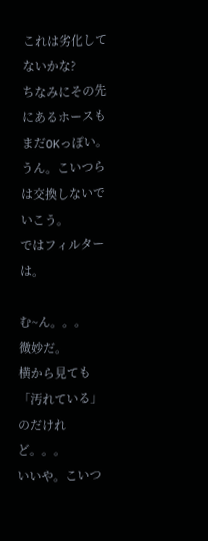これは劣化してないかな?
ちなみにその先にあるホースもまだOKっぽい。
うん。こいつらは交換しないでいこう。
ではフィルターは。

む~ん。。。
微妙だ。
横から見ても「汚れている」のだけれど。。。
いいや。こいつ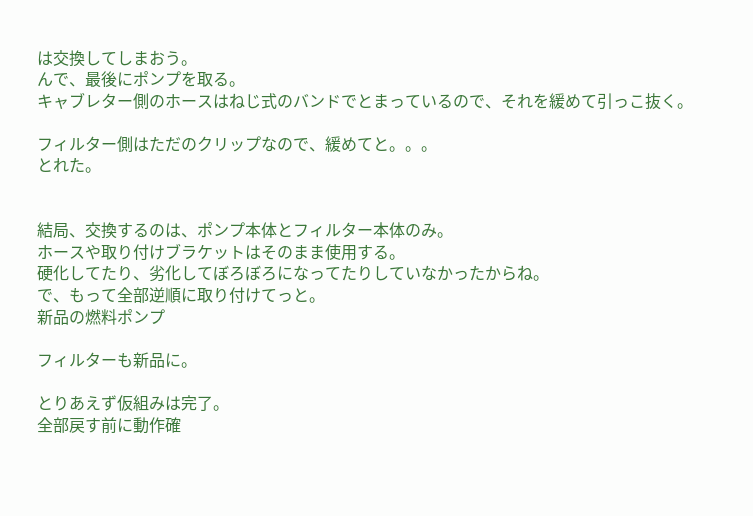は交換してしまおう。
んで、最後にポンプを取る。
キャブレター側のホースはねじ式のバンドでとまっているので、それを緩めて引っこ抜く。

フィルター側はただのクリップなので、緩めてと。。。
とれた。


結局、交換するのは、ポンプ本体とフィルター本体のみ。
ホースや取り付けブラケットはそのまま使用する。
硬化してたり、劣化してぼろぼろになってたりしていなかったからね。
で、もって全部逆順に取り付けてっと。
新品の燃料ポンプ

フィルターも新品に。

とりあえず仮組みは完了。
全部戻す前に動作確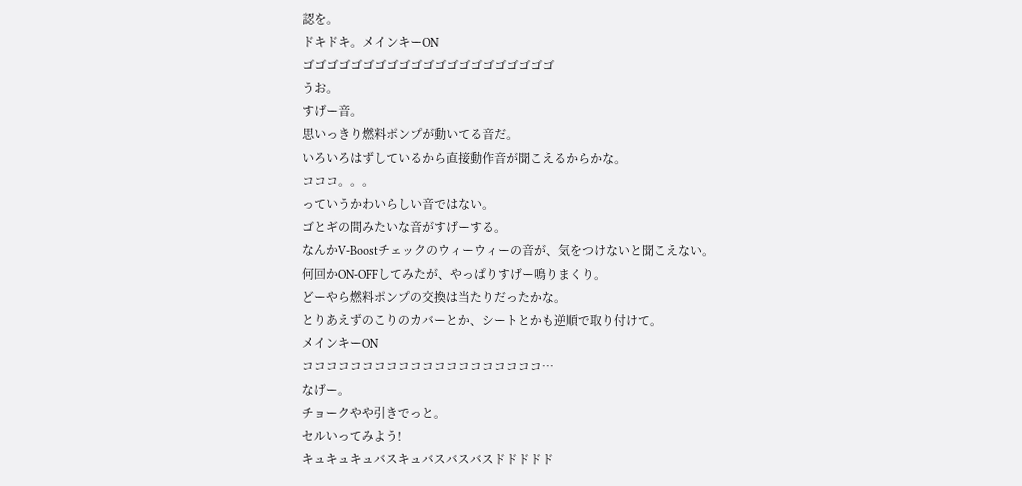認を。
ドキドキ。メインキーON
ゴゴゴゴゴゴゴゴゴゴゴゴゴゴゴゴゴゴゴゴゴ
うお。
すげー音。
思いっきり燃料ポンプが動いてる音だ。
いろいろはずしているから直接動作音が聞こえるからかな。
コココ。。。
っていうかわいらしい音ではない。
ゴとギの間みたいな音がすげーする。
なんかV-Boostチェックのウィーウィーの音が、気をつけないと聞こえない。
何回かON-OFFしてみたが、やっぱりすげー鳴りまくり。
どーやら燃料ポンプの交換は当たりだったかな。
とりあえずのこりのカバーとか、シートとかも逆順で取り付けて。
メインキーON
ココココココココココココココココココココ…
なげー。
チョークやや引きでっと。
セルいってみよう!
キュキュキュバスキュバスバスバスドドドドド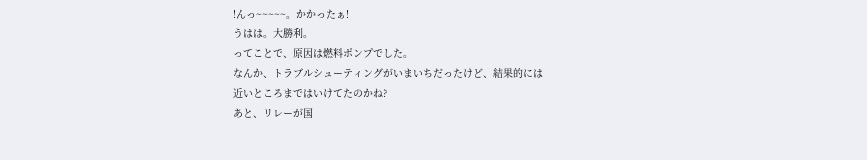!んっ~~~~~。かかったぁ!
うはは。大勝利。
ってことで、原因は燃料ポンプでした。
なんか、トラブルシューティングがいまいちだったけど、結果的には
近いところまではいけてたのかね?
あと、リレーが国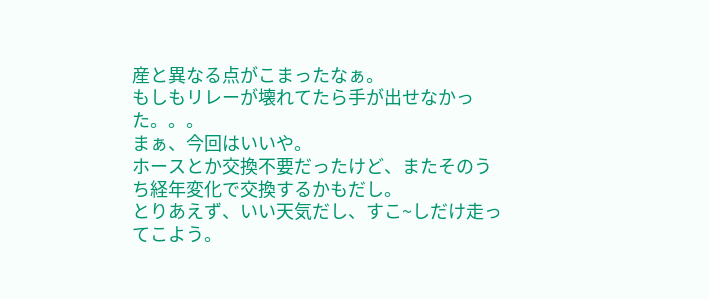産と異なる点がこまったなぁ。
もしもリレーが壊れてたら手が出せなかった。。。
まぁ、今回はいいや。
ホースとか交換不要だったけど、またそのうち経年変化で交換するかもだし。
とりあえず、いい天気だし、すこ~しだけ走ってこよう。